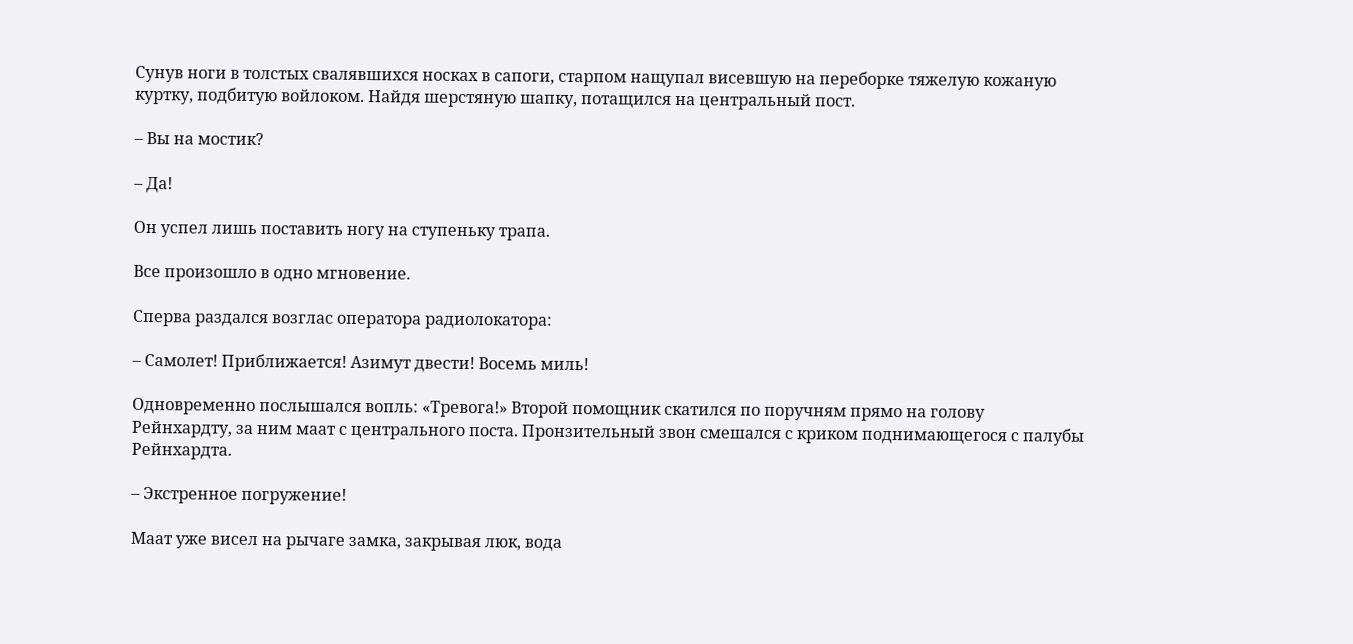Сунув ноги в толстых свалявшихся носках в сапоги, старпом нащупал висевшую на переборке тяжелую кожаную куртку, подбитую войлоком. Найдя шерстяную шапку, потащился на центральный пост.

– Вы на мостик?

– Да!

Он успел лишь поставить ногу на ступеньку трапа.

Все произошло в одно мгновение.

Сперва раздался возглас оператора радиолокатора:

– Самолет! Приближается! Азимут двести! Восемь миль!

Одновременно послышался вопль: «Тревога!» Второй помощник скатился по поручням прямо на голову Рейнхардту, за ним маат с центрального поста. Пронзительный звон смешался с криком поднимающегося с палубы Рейнхардта.

– Экстренное погружение!

Маат уже висел на рычаге замка, закрывая люк, вода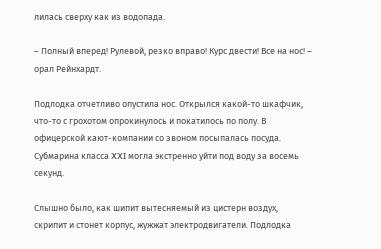лилась сверху как из водопада.

– Полный вперед! Рулевой, резко вправо! Курс двести! Все на нос! – орал Рейнхардт.

Подлодка отчетливо опустила нос. Открылся какой-то шкафчик, что-то с грохотом опрокинулось и покатилось по полу. В офицерской кают-компании со звоном посыпалась посуда. Субмарина класса XXI могла экстренно уйти под воду за восемь секунд.

Слышно было, как шипит вытесняемый из цистерн воздух, скрипит и стонет корпус, жужжат электродвигатели. Подлодка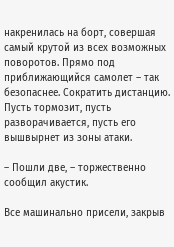накренилась на борт, совершая самый крутой из всех возможных поворотов. Прямо под приближающийся самолет – так безопаснее. Сократить дистанцию. Пусть тормозит, пусть разворачивается, пусть его вышвырнет из зоны атаки.

– Пошли две, – торжественно сообщил акустик.

Все машинально присели, закрыв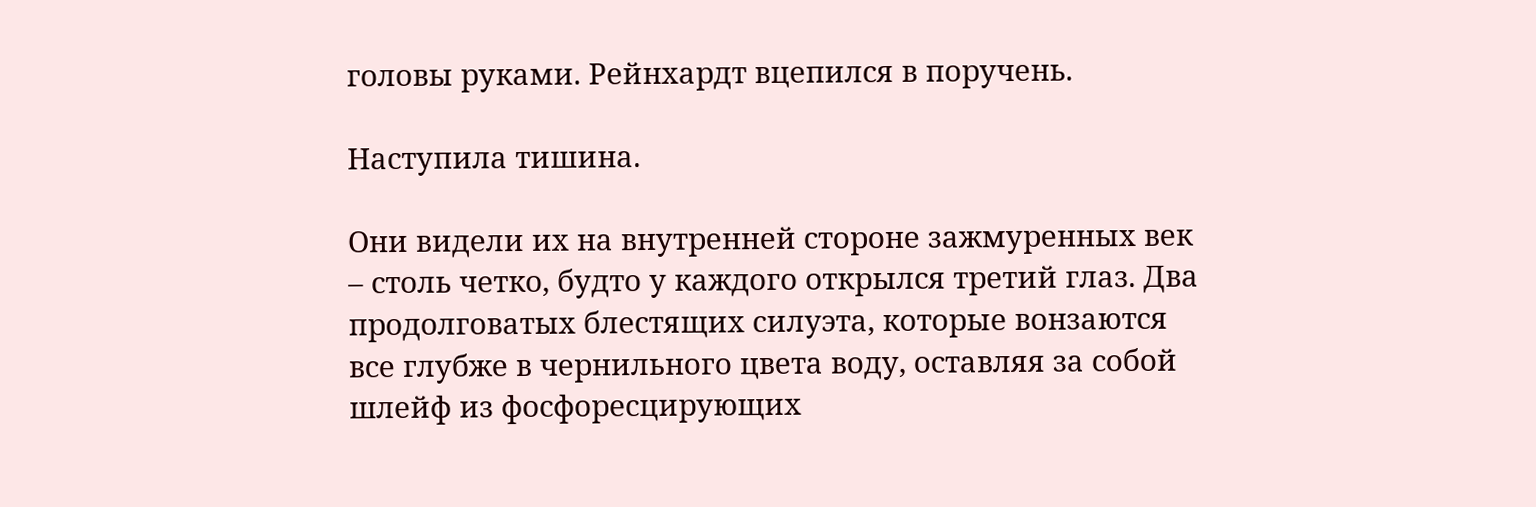головы руками. Рейнхардт вцепился в поручень.

Наступила тишина.

Они видели их на внутренней стороне зажмуренных век – столь четко, будто у каждого открылся третий глаз. Два продолговатых блестящих силуэта, которые вонзаются все глубже в чернильного цвета воду, оставляя за собой шлейф из фосфоресцирующих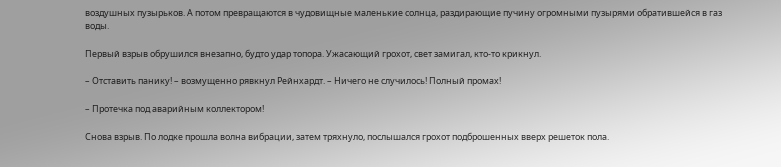воздушных пузырьков. А потом превращаются в чудовищные маленькие солнца, раздирающие пучину огромными пузырями обратившейся в газ воды.

Первый взрыв обрушился внезапно, будто удар топора. Ужасающий грохот, свет замигал, кто-то крикнул.

– Отставить панику! – возмущенно рявкнул Рейнхардт. – Ничего не случилось! Полный промах!

– Протечка под аварийным коллектором!

Снова взрыв. По лодке прошла волна вибрации, затем тряхнуло, послышался грохот подброшенных вверх решеток пола.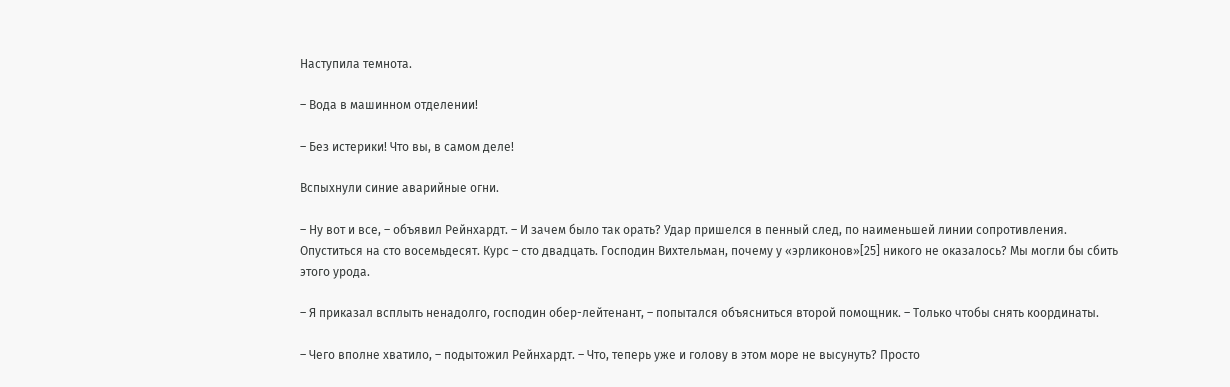Наступила темнота.

– Вода в машинном отделении!

– Без истерики! Что вы, в самом деле!

Вспыхнули синие аварийные огни.

– Ну вот и все, – объявил Рейнхардт. – И зачем было так орать? Удар пришелся в пенный след, по наименьшей линии сопротивления. Опуститься на сто восемьдесят. Курс – сто двадцать. Господин Вихтельман, почему у «эрликонов»[25] никого не оказалось? Мы могли бы сбить этого урода.

– Я приказал всплыть ненадолго, господин обер-лейтенант, – попытался объясниться второй помощник. – Только чтобы снять координаты.

– Чего вполне хватило, – подытожил Рейнхардт. – Что, теперь уже и голову в этом море не высунуть? Просто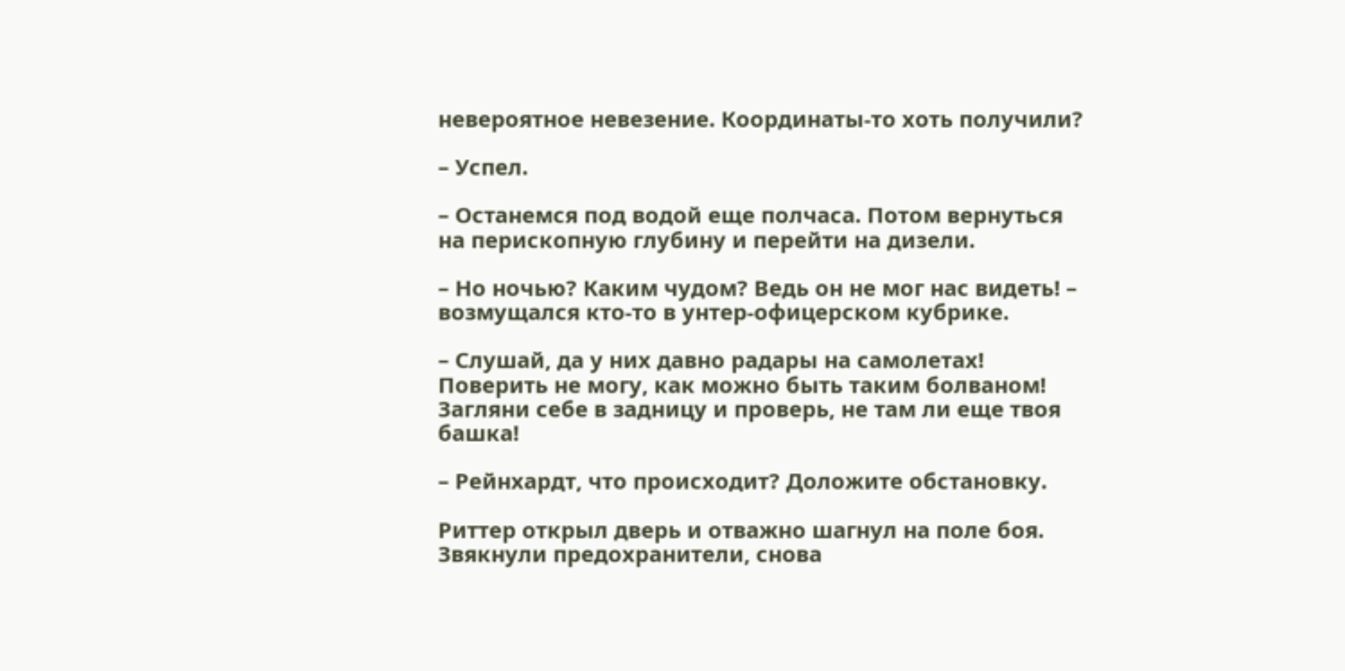невероятное невезение. Координаты-то хоть получили?

– Успел.

– Останемся под водой еще полчаса. Потом вернуться на перископную глубину и перейти на дизели.

– Но ночью? Каким чудом? Ведь он не мог нас видеть! – возмущался кто-то в унтер-офицерском кубрике.

– Слушай, да у них давно радары на самолетах! Поверить не могу, как можно быть таким болваном! Загляни себе в задницу и проверь, не там ли еще твоя башка!

– Рейнхардт, что происходит? Доложите обстановку.

Риттер открыл дверь и отважно шагнул на поле боя. Звякнули предохранители, снова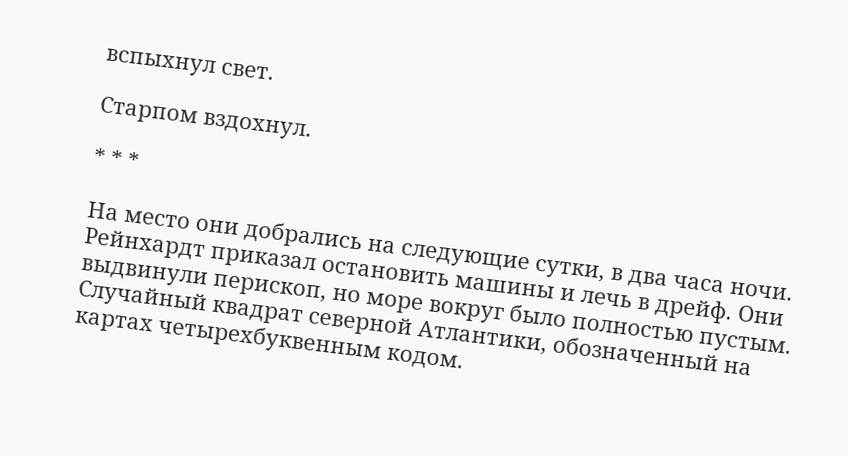вспыхнул свет.

Старпом вздохнул.

* * *

На место они добрались на следующие сутки, в два часа ночи. Рейнхардт приказал остановить машины и лечь в дрейф. Они выдвинули перископ, но море вокруг было полностью пустым. Случайный квадрат северной Атлантики, обозначенный на картах четырехбуквенным кодом.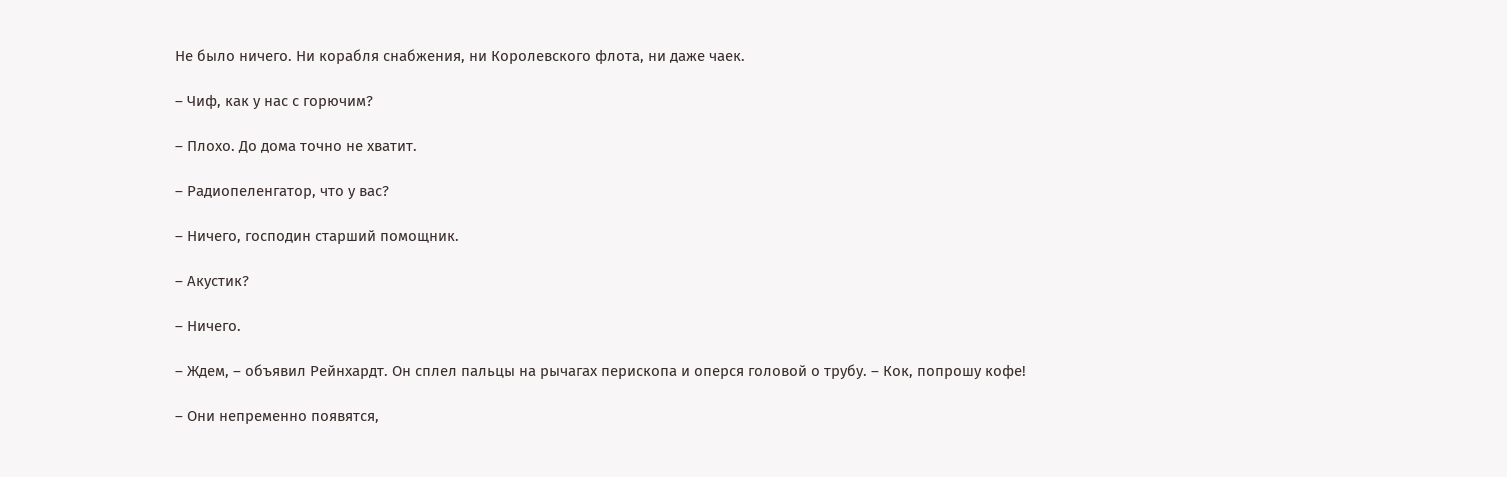Не было ничего. Ни корабля снабжения, ни Королевского флота, ни даже чаек.

– Чиф, как у нас с горючим?

– Плохо. До дома точно не хватит.

– Радиопеленгатор, что у вас?

– Ничего, господин старший помощник.

– Акустик?

– Ничего.

– Ждем, – объявил Рейнхардт. Он сплел пальцы на рычагах перископа и оперся головой о трубу. – Кок, попрошу кофе!

– Они непременно появятся,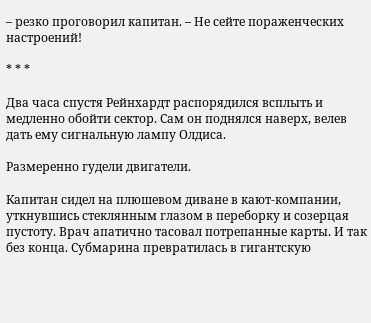– резко проговорил капитан. – Не сейте пораженческих настроений!

* * *

Два часа спустя Рейнхардт распорядился всплыть и медленно обойти сектор. Сам он поднялся наверх, велев дать ему сигнальную лампу Олдиса.

Размеренно гудели двигатели.

Капитан сидел на плюшевом диване в кают-компании, уткнувшись стеклянным глазом в переборку и созерцая пустоту. Врач апатично тасовал потрепанные карты. И так без конца. Субмарина превратилась в гигантскую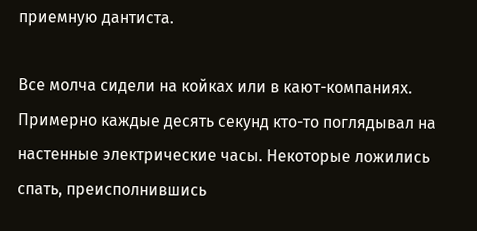приемную дантиста.

Все молча сидели на койках или в кают-компаниях. Примерно каждые десять секунд кто-то поглядывал на настенные электрические часы. Некоторые ложились спать, преисполнившись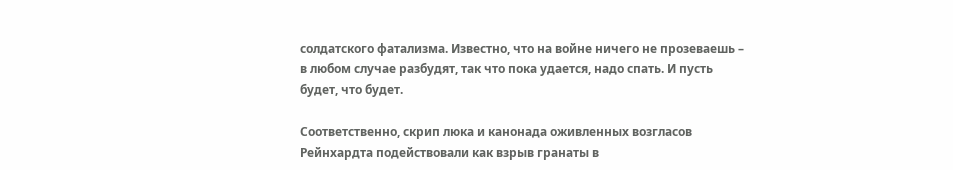солдатского фатализма. Известно, что на войне ничего не прозеваешь – в любом случае разбудят, так что пока удается, надо спать. И пусть будет, что будет.

Соответственно, скрип люка и канонада оживленных возгласов Рейнхардта подействовали как взрыв гранаты в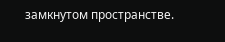замкнутом пространстве.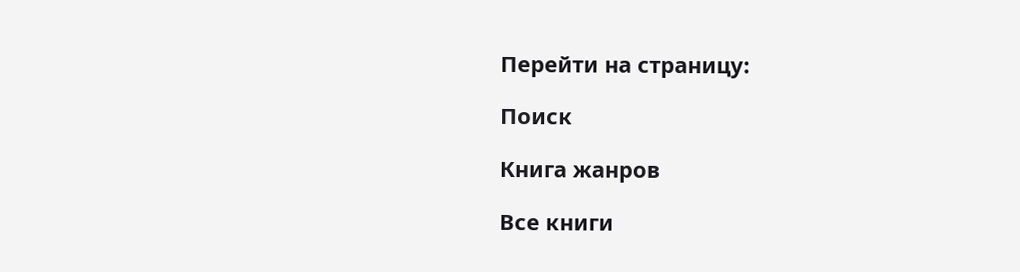Перейти на страницу:

Поиск

Книга жанров

Все книги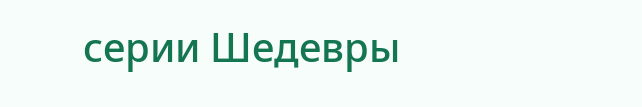серии Шедевры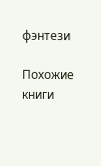фэнтези

Похожие книги